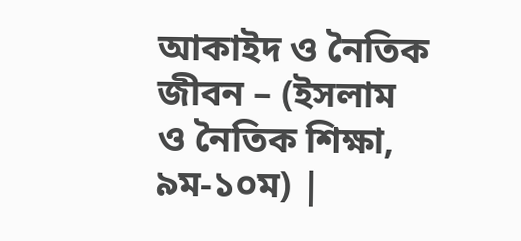আকাইদ ও নৈতিক জীবন – (ইসলাম ও নৈতিক শিক্ষা, ৯ম-১০ম) |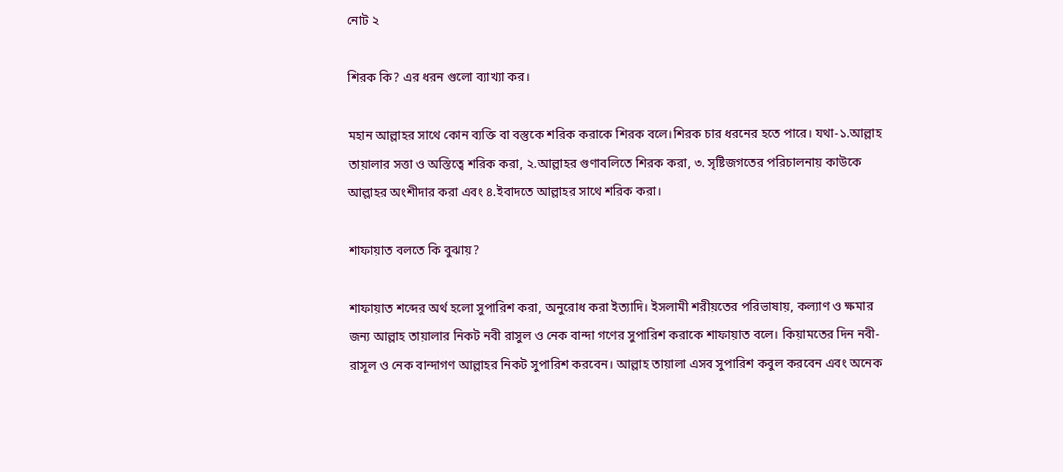নোট ২

শিরক কি? এর ধরন গুলো ব্যাখ্যা কর।

মহান আল্লাহর সাথে কোন ব্যক্তি বা বস্তুকে শরিক করাকে শিরক বলে।শিরক চার ধরনের হতে পারে। যথা-১.আল্লাহ তায়ালার সত্তা ও অস্তিত্বে শরিক করা, ২.আল্লাহর গুণাবলিতে শিরক করা, ৩. সৃষ্টিজগতের পরিচালনায় কাউকে আল্লাহর অংশীদার করা এবং ৪.ইবাদতে আল্লাহর সাথে শরিক করা।

শাফায়াত বলতে কি বুঝায়?

শাফায়াত শব্দের অর্থ হলো সুপারিশ করা, অনুরোধ করা ইত্যাদি। ইসলামী শরীয়তের পরিভাষায়, কল্যাণ ও ক্ষমার জন্য আল্লাহ তায়ালার নিকট নবী রাসুল ও নেক বান্দা গণের সুপারিশ করাকে শাফায়াত বলে। কিয়ামতের দিন নবী-রাসূল ও নেক বান্দাগণ আল্লাহর নিকট সুপারিশ করবেন। আল্লাহ তায়ালা এসব সুপারিশ কবুল করবেন এবং অনেক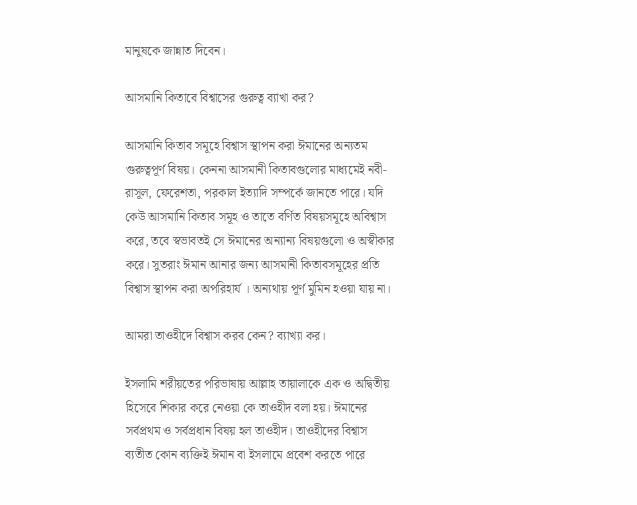মানুষকে জান্নাত দিবেন।

আসমানি কিতাবে বিশ্বাসের গুরুত্ব ব্যাখা কর?

আসমানি কিতাব সমূহে বিশ্বাস স্থাপন করা ঈমানের অন্যতম গুরুত্বপূর্ণ বিষয়। কেননা আসমানী কিতাবগুলোর মাধ্যমেই নবী-রাসূল, ফেরেশতা, পরকাল ইত্যাদি সম্পর্কে জানতে পারে। যদি কেউ আসমানি কিতাব সমূহ ও তাতে বর্ণিত বিষয়সমূহে অবিশ্বাস করে, তবে স্বভাবতই সে ঈমানের অন্যান্য বিষয়গুলো ও অস্বীকার করে। সুতরাং ঈমান আনার জন্য আসমানী কিতাবসমূহের প্রতি বিশ্বাস স্থাপন করা অপরিহার্য । অন্যথায় পূর্ণ মুমিন হওয়া যায় না।

আমরা তাওহীদে বিশ্বাস করব কেন? ব্যাখ্যা কর।

ইসলামি শরীয়তের পরিভাষায় আল্লাহ তায়ালাকে এক ও অদ্বিতীয় হিসেবে শিকার করে নেওয়া কে তাওহীদ বলা হয়। ঈমানের সর্বপ্রথম ও সর্বপ্রধান বিষয় হল তাওহীদ। তাওহীদের বিশ্বাস ব্যতীত কোন ব্যক্তিই ঈমান বা ইসলামে প্রবেশ করতে পারে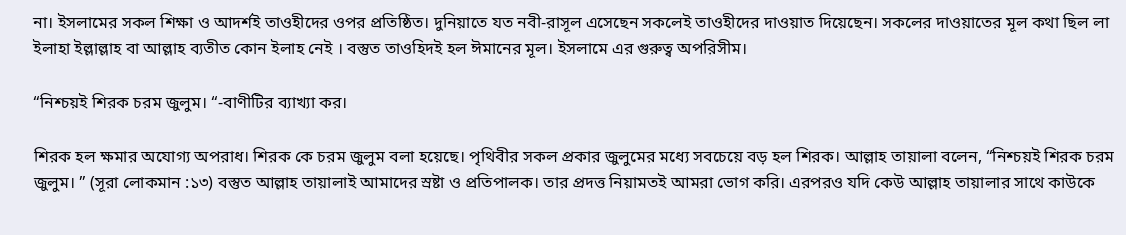না। ইসলামের সকল শিক্ষা ও আদর্শই তাওহীদের ওপর প্রতিষ্ঠিত। দুনিয়াতে যত নবী-রাসূল এসেছেন সকলেই তাওহীদের দাওয়াত দিয়েছেন। সকলের দাওয়াতের মূল কথা ছিল লা ইলাহা ইল্লাল্লাহ বা আল্লাহ ব্যতীত কোন ইলাহ নেই । বস্তুত তাওহিদই হল ঈমানের মূল। ইসলামে এর গুরুত্ব অপরিসীম।

“নিশ্চয়ই শিরক চরম জুলুম। “-বাণীটির ব্যাখ্যা কর।

শিরক হল ক্ষমার অযোগ্য অপরাধ। শিরক কে চরম জুলুম বলা হয়েছে। পৃথিবীর সকল প্রকার জুলুমের মধ্যে সবচেয়ে বড় হল শিরক। আল্লাহ তায়ালা বলেন, “নিশ্চয়ই শিরক চরম জুলুম। ” (সূরা লোকমান :১৩) বস্তুত আল্লাহ তায়ালাই আমাদের স্রষ্টা ও প্রতিপালক। তার প্রদত্ত নিয়ামতই আমরা ভোগ করি। এরপরও যদি কেউ আল্লাহ তায়ালার সাথে কাউকে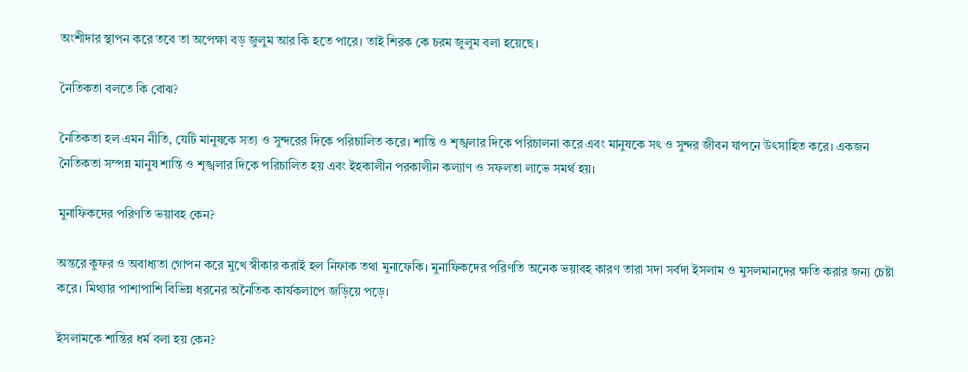অংশীদার স্থাপন করে তবে তা অপেক্ষা বড় জুলুম আর কি হতে পারে। তাই শিরক কে চরম জুলুম বলা হয়েছে।

নৈতিকতা বলতে কি বোঝ?

নৈতিকতা হল এমন নীতি, যেটি মানুষকে সত্য ও সুন্দরের দিকে পরিচালিত করে। শান্তি ও শৃঙ্খলার দিকে পরিচালনা করে এবং মানুষকে সৎ ও সুন্দর জীবন যাপনে উৎসাহিত করে। একজন নৈতিকতা সম্পন্ন মানুষ শান্তি ও শৃঙ্খলার দিকে পরিচালিত হয় এবং ইহকালীন পরকালীন কল্যাণ ও সফলতা লাভে সমর্থ হয়।

মুনাফিকদের পরিণতি ভয়াবহ কেন?

অন্তরে কুফর ও অবাধ্যতা গোপন করে মুখে স্বীকার করাই হল নিফাক তথা মুনাফেকি। মুনাফিকদের পরিণতি অনেক ভয়াবহ কারণ তারা সদা সর্বদা ইসলাম ও মুসলমানদের ক্ষতি করার জন্য চেষ্টা করে। মিথ্যার পাশাপাশি বিভিন্ন ধরনের অনৈতিক কার্যকলাপে জড়িয়ে পড়ে।

ইসলামকে শান্তির ধর্ম বলা হয় কেন?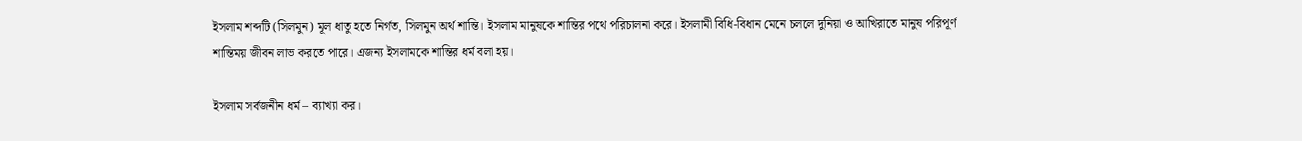ইসলাম শব্দটি (সিলমুন) মূল ধাতু হতে নির্গত, সিলমুন অর্থ শান্তি। ইসলাম মানুষকে শান্তির পথে পরিচালনা করে। ইসলামী বিধি-বিধান মেনে চললে দুনিয়া ও আখিরাতে মানুষ পরিপূর্ণ শান্তিময় জীবন লাভ করতে পারে। এজন্য ইসলামকে শান্তির ধর্ম বলা হয়।

ইসলাম সর্বজনীন ধর্ম – ব্যাখ্যা কর।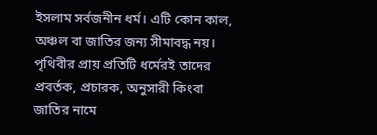ইসলাম সর্বজনীন ধর্ম। এটি কোন কাল, অঞ্চল বা জাতির জন্য সীমাবদ্ধ নয়। পৃথিবীর প্রায় প্রতিটি ধর্মেরই তাদের প্রবর্তক, প্রচারক, অনুসারী কিংবা জাতির নামে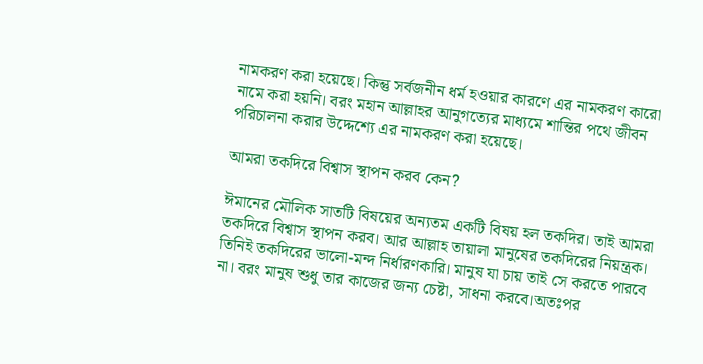নামকরণ করা হয়েছে। কিন্তু সর্বজনীন ধর্ম হওয়ার কারণে এর নামকরণ কারো নামে করা হয়নি। বরং মহান আল্লাহর আনুগত্যের মাধ্যমে শান্তির পথে জীবন পরিচালনা করার উদ্দেশ্যে এর নামকরণ করা হয়েছে।

আমরা তকদিরে বিশ্বাস স্থাপন করব কেন?

ঈমানের মৌলিক সাতটি বিষয়ের অন্যতম একটি বিষয় হল তকদির। তাই আমরা তকদিরে বিশ্বাস স্থাপন করব। আর আল্লাহ তায়ালা মানুষের তকদিরের নিয়ন্ত্রক। তিনিই তকদিরের ভালো-মন্দ নির্ধারণকারি। মানুষ যা চায় তাই সে করতে পারবে না। বরং মানুষ শুধু তার কাজের জন্য চেষ্টা, সাধনা করবে।অতঃপর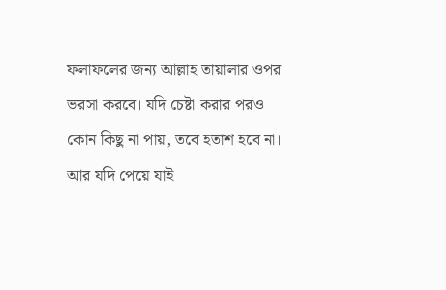ফলাফলের জন্য আল্লাহ তায়ালার ওপর ভরসা করবে। যদি চেষ্টা করার পরও কোন কিছু না পায়, তবে হতাশ হবে না। আর যদি পেয়ে যাই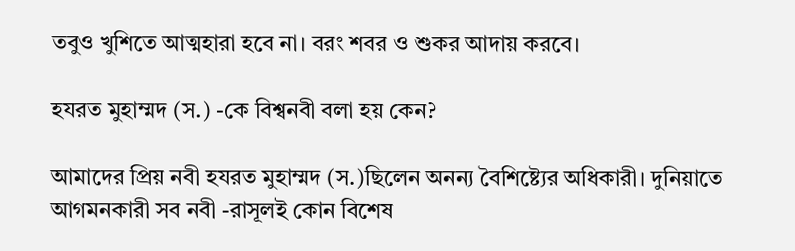তবুও খুশিতে আত্মহারা হবে না। বরং শবর ও শুকর আদায় করবে।

হযরত মুহাম্মদ (স.) -কে বিশ্বনবী বলা হয় কেন?

আমাদের প্রিয় নবী হযরত মুহাম্মদ (স.)ছিলেন অনন্য বৈশিষ্ট্যের অধিকারী। দুনিয়াতে আগমনকারী সব নবী -রাসূলই কোন বিশেষ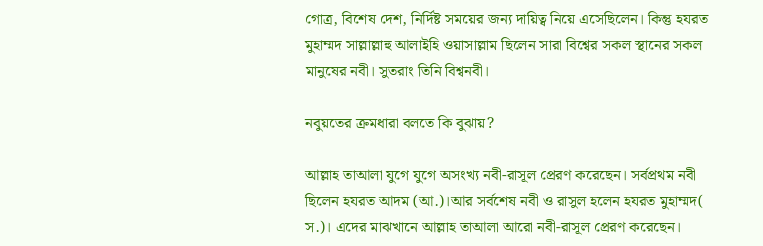গোত্র, বিশেষ দেশ, নির্দিষ্ট সময়ের জন্য দায়িত্ব নিয়ে এসেছিলেন। কিন্তু হযরত মুহাম্মদ সাল্লাল্লাহু আলাইহি ওয়াসাল্লাম ছিলেন সারা বিশ্বের সকল স্থানের সকল মানুষের নবী। সুতরাং তিনি বিশ্বনবী।

নবুয়তের ক্রমধারা বলতে কি বুঝায়?

আল্লাহ তাআলা যুগে যুগে অসংখ্য নবী-রাসূল প্রেরণ করেছেন। সর্বপ্রথম নবী ছিলেন হযরত আদম (আ.)।আর সর্বশেষ নবী ও রাসুল হলেন হযরত মুহাম্মদ( স.)। এদের মাঝখানে আল্লাহ তাআলা আরো নবী-রাসূল প্রেরণ করেছেন।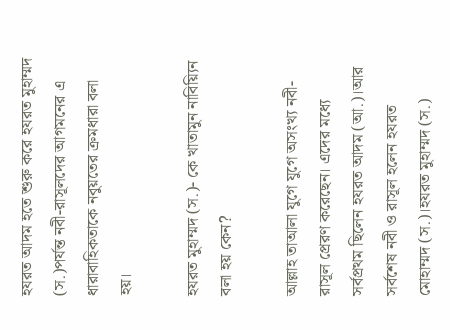হযরত আদম হতে শুরু করে হযরত মুহাম্মদ (স.)পর্যন্ত নবী-রাসূলদের আগমনের এ ধারাবাহিকতাকে নবুয়তের ক্রমধারা বলা হয়।

হযরত মুহাম্মদ (স.)- কে খাতামুন নাবিয়্যিন বলা হয় কেন?

আল্লাহ তাআলা যুগে যুগে অসংখ্য নবী-রাসূল প্রেরণ করেছেন। এদের মধ্যে সর্বপ্রথম ছিলেন হযরত আদম (আ.)।আর সর্বশেষ নবী ও রাসূল হলেন হযরত মোহাম্মদ (স.)।হযরত মুহাম্মদ (স.)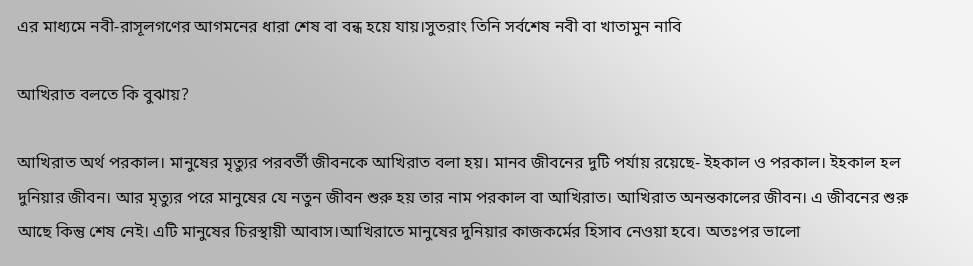এর মাধ্যমে নবী-রাসূলগণের আগমনের ধারা শেষ বা বন্ধ হয়ে যায়।সুতরাং তিনি সর্বশেষ নবী বা খাতামুন নাবি

আখিরাত বলতে কি বুঝায়?

আখিরাত অর্থ পরকাল। মানুষের মৃত্যুর পরবর্তী জীবনকে আখিরাত বলা হয়। মানব জীবনের দুটি পর্যায় রয়েছে- ইহকাল ও পরকাল। ইহকাল হল দুনিয়ার জীবন। আর মৃত্যুর পরে মানুষের যে নতুন জীবন শুরু হয় তার নাম পরকাল বা আখিরাত। আখিরাত অনন্তকালের জীবন। এ জীবনের শুরু আছে কিন্তু শেষ নেই। এটি মানুষের চিরস্থায়ী আবাস।আখিরাতে মানুষের দুনিয়ার কাজকর্মের হিসাব নেওয়া হবে। অতঃপর ভালো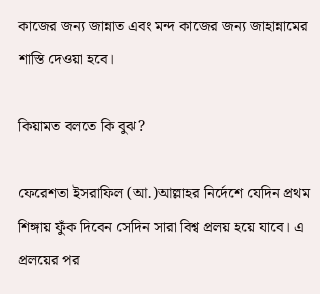কাজের জন্য জান্নাত এবং মন্দ কাজের জন্য জাহান্নামের শাস্তি দেওয়া হবে।

কিয়ামত বলতে কি বুঝ?

ফেরেশতা ইসরাফিল (আ.)আল্লাহর নির্দেশে যেদিন প্রথম শিঙ্গায় ফুঁক দিবেন সেদিন সারা বিশ্ব প্রলয় হয়ে যাবে। এ প্রলয়ের পর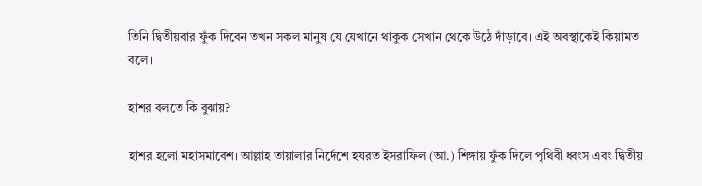তিনি দ্বিতীয়বার ফুঁক দিবেন তখন সকল মানুষ যে যেখানে থাকুক সেখান থেকে উঠে দাঁড়াবে। এই অবস্থাকেই কিয়ামত বলে।

হাশর বলতে কি বুঝায়?

হাশর হলো মহাসমাবেশ। আল্লাহ তায়ালার নির্দেশে হযরত ইসরাফিল (আ.) শিঙ্গায় ফুঁক দিলে পৃথিবী ধ্বংস এবং দ্বিতীয়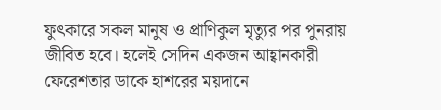ফুৎকারে সকল মানুষ ও প্রাণিকুল মৃত্যুর পর পুনরায় জীবিত হবে। হলেই সেদিন একজন আহ্বানকারী ফেরেশতার ডাকে হাশরের ময়দানে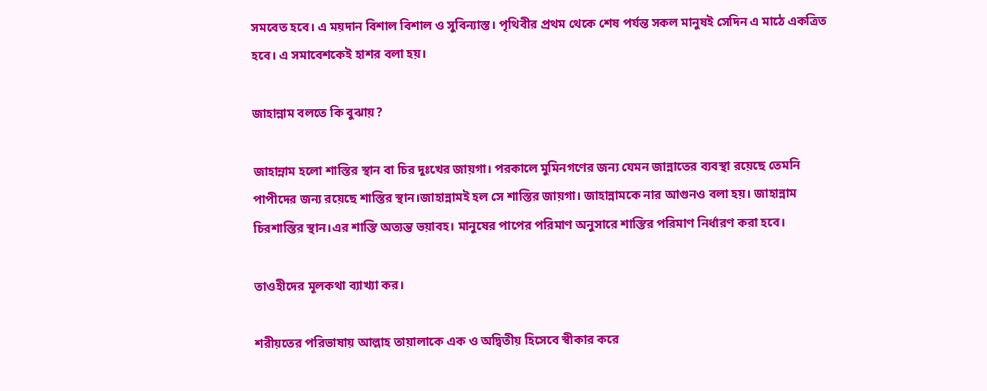সমবেত হবে। এ ময়দান বিশাল বিশাল ও সুবিন্যাস্ত। পৃথিবীর প্রথম থেকে শেষ পর্যন্ত সকল মানুষই সেদিন এ মাঠে একত্রিত হবে। এ সমাবেশকেই হাশর বলা হয়।

জাহান্নাম বলতে কি বুঝায়?

জাহান্নাম হলো শাস্তির স্থান বা চির দুঃখের জায়গা। পরকালে মুমিনগণের জন্য যেমন জান্নাতের ব্যবস্থা রয়েছে তেমনি পাপীদের জন্য রয়েছে শাস্তির স্থান।জাহান্নামই হল সে শাস্তির জায়গা। জাহান্নামকে নার আগুনও বলা হয়। জাহান্নাম চিরশাস্তির স্থান।এর শাস্তি অত্যন্ত ভয়াবহ। মানুষের পাপের পরিমাণ অনুসারে শাস্তির পরিমাণ নির্ধারণ করা হবে।

তাওহীদের মূলকথা ব্যাখ্যা কর।

শরীয়তের পরিভাষায় আল্লাহ তায়ালাকে এক ও অদ্বিতীয় হিসেবে স্বীকার করে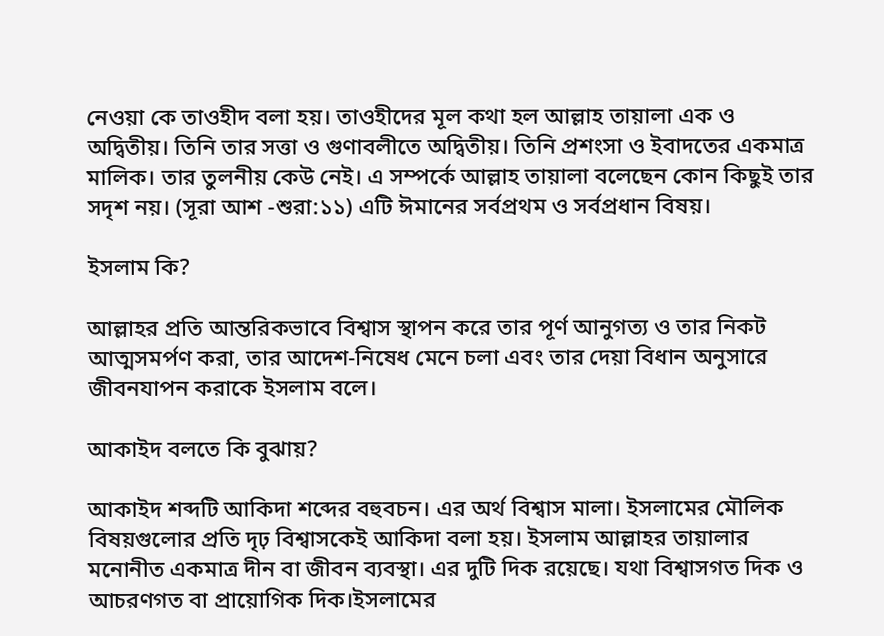নেওয়া কে তাওহীদ বলা হয়। তাওহীদের মূল কথা হল আল্লাহ তায়ালা এক ও অদ্বিতীয়। তিনি তার সত্তা ও গুণাবলীতে অদ্বিতীয়। তিনি প্রশংসা ও ইবাদতের একমাত্র মালিক। তার তুলনীয় কেউ নেই। এ সম্পর্কে আল্লাহ তায়ালা বলেছেন কোন কিছুই তার সদৃশ নয়। (সূরা আশ -শুরা:১১) এটি ঈমানের সর্বপ্রথম ও সর্বপ্রধান বিষয়।

ইসলাম কি?

আল্লাহর প্রতি আন্তরিকভাবে বিশ্বাস স্থাপন করে তার পূর্ণ আনুগত্য ও তার নিকট আত্মসমর্পণ করা, তার আদেশ-নিষেধ মেনে চলা এবং তার দেয়া বিধান অনুসারে জীবনযাপন করাকে ইসলাম বলে।

আকাইদ বলতে কি বুঝায়?

আকাইদ শব্দটি আকিদা শব্দের বহুবচন। এর অর্থ বিশ্বাস মালা। ইসলামের মৌলিক বিষয়গুলোর প্রতি দৃঢ় বিশ্বাসকেই আকিদা বলা হয়। ইসলাম আল্লাহর তায়ালার মনোনীত একমাত্র দীন বা জীবন ব্যবস্থা। এর দুটি দিক রয়েছে। যথা বিশ্বাসগত দিক ও আচরণগত বা প্রায়োগিক দিক।ইসলামের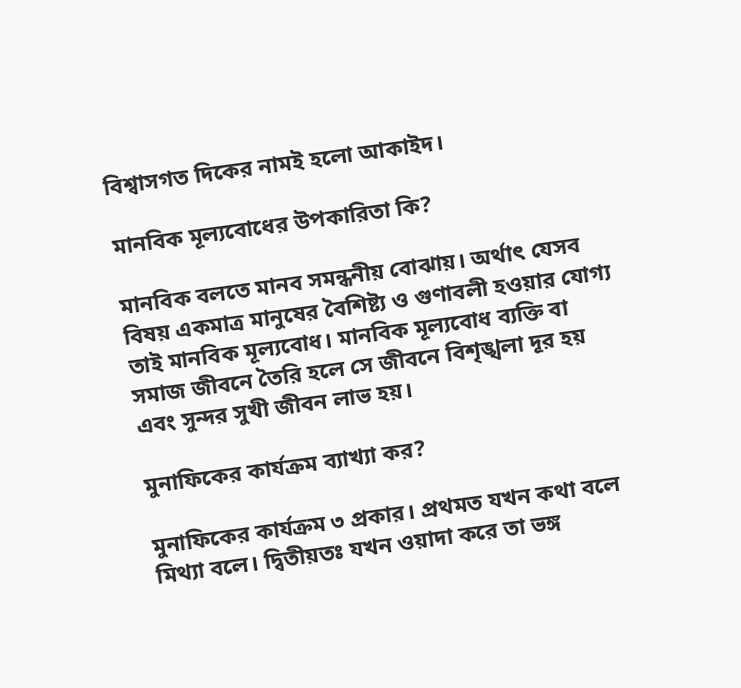বিশ্বাসগত দিকের নামই হলো আকাইদ।

মানবিক মূল্যবোধের উপকারিতা কি?

মানবিক বলতে মানব সমন্ধনীয় বোঝায়। অর্থাৎ যেসব বিষয় একমাত্র মানুষের বৈশিষ্ট্য ও গুণাবলী হওয়ার যোগ্য তাই মানবিক মূল্যবোধ। মানবিক মূল্যবোধ ব্যক্তি বা সমাজ জীবনে তৈরি হলে সে জীবনে বিশৃঙ্খলা দূর হয় এবং সুন্দর সুখী জীবন লাভ হয়।

মুনাফিকের কার্যক্রম ব্যাখ্যা কর?

মুনাফিকের কার্যক্রম ৩ প্রকার। প্রথমত যখন কথা বলে মিথ্যা বলে। দ্বিতীয়তঃ যখন ওয়াদা করে তা ভঙ্গ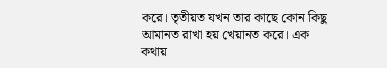করে। তৃতীয়ত যখন তার কাছে কোন কিছু আমানত রাখা হয় খেয়ানত করে। এক কথায়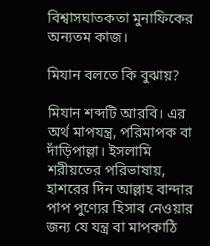বিশ্বাসঘাতকতা মুনাফিকের অন্যতম কাজ।

মিযান বলতে কি বুঝায়?

মিযান শব্দটি আরবি। এর অর্থ মাপযন্ত্র, পরিমাপক বা দাঁড়িপাল্লা। ইসলামি শরীয়তের পরিভাষায়, হাশরের দিন আল্লাহ বান্দার পাপ পুণ্যের হিসাব নেওয়ার জন্য যে যন্ত্র বা মাপকাঠি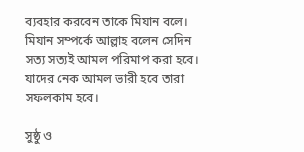ব্যবহার করবেন তাকে মিযান বলে। মিযান সম্পর্কে আল্লাহ বলেন সেদিন সত্য সত্যই আমল পরিমাপ করা হবে। যাদের নেক আমল ভারী হবে তারা সফলকাম হবে।

সুষ্ঠু ও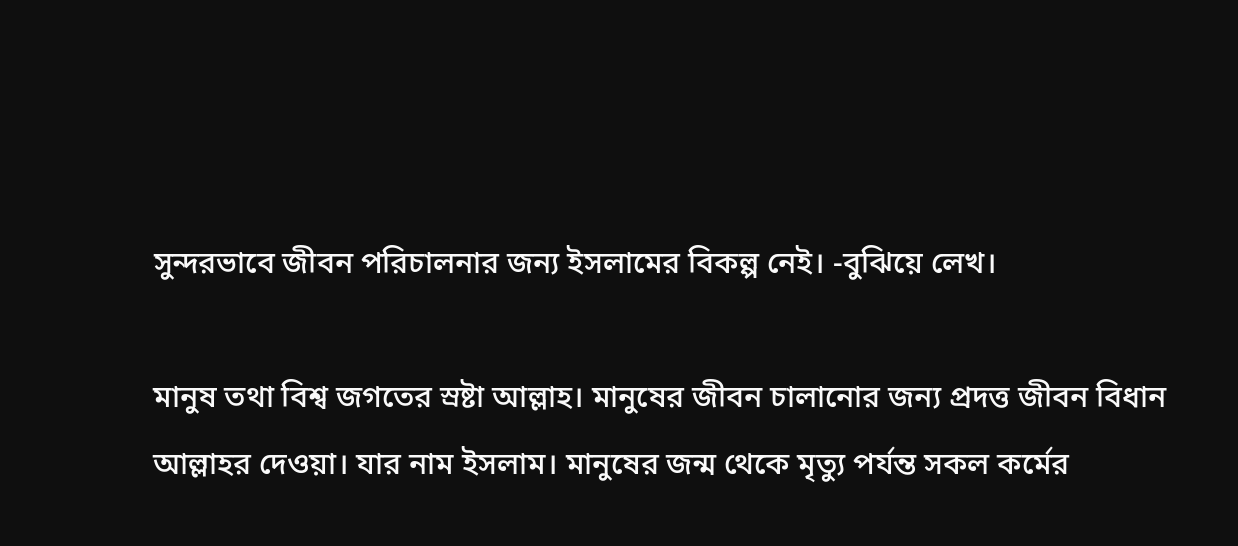সুন্দরভাবে জীবন পরিচালনার জন্য ইসলামের বিকল্প নেই। -বুঝিয়ে লেখ।

মানুষ তথা বিশ্ব জগতের স্রষ্টা আল্লাহ। মানুষের জীবন চালানোর জন্য প্রদত্ত জীবন বিধান আল্লাহর দেওয়া। যার নাম ইসলাম। মানুষের জন্ম থেকে মৃত্যু পর্যন্ত সকল কর্মের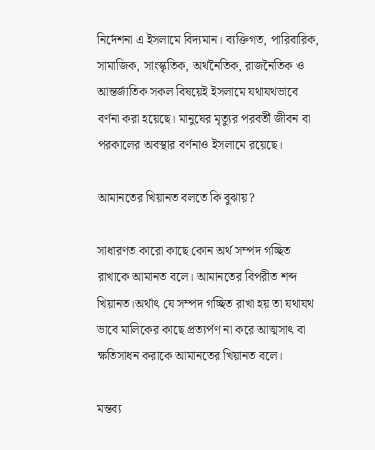নির্দেশনা এ ইসলামে বিদ্যমান। ব্যক্তিগত, পারিবারিক, সামাজিক, সাংস্কৃতিক, অর্থনৈতিক, রাজনৈতিক ও আন্তর্জাতিক সকল বিষয়েই ইসলামে যথাযথভাবে বর্ণনা করা হয়েছে। মানুষের মৃত্যুর পরবর্তী জীবন বা পরকালের অবস্থার বর্ণনাও ইসলামে রয়েছে।

আমানতের খিয়ানত বলতে কি বুঝায়?

সাধারণত কারো কাছে কোন অর্থ সম্পদ গচ্ছিত রাখাকে আমানত বলে। আমানতের বিপরীত শব্দ খিয়ানত।অর্থাৎ যে সম্পদ গচ্ছিত রাখা হয় তা যথাযথ ভাবে মালিকের কাছে প্রত্যর্পণ না করে আত্মসাৎ বা ক্ষতিসাধন করাকে আমানতের খিয়ানত বলে।

মন্তব্য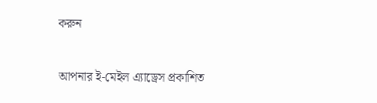করুন

আপনার ই-মেইল এ্যাড্রেস প্রকাশিত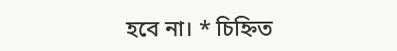হবে না। * চিহ্নিত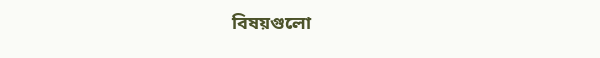বিষয়গুলো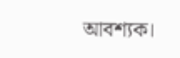আবশ্যক।